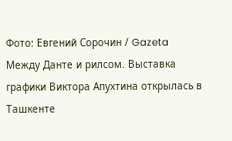Фото: Евгений Сорочин / Gazeta
Между Данте и рилсом. Выставка графики Виктора Апухтина открылась в Ташкенте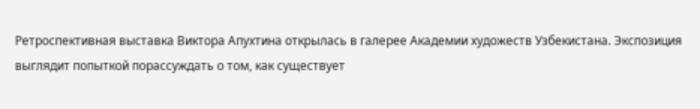Ретроспективная выставка Виктора Апухтина открылась в галерее Академии художеств Узбекистана. Экспозиция выглядит попыткой порассуждать о том, как существует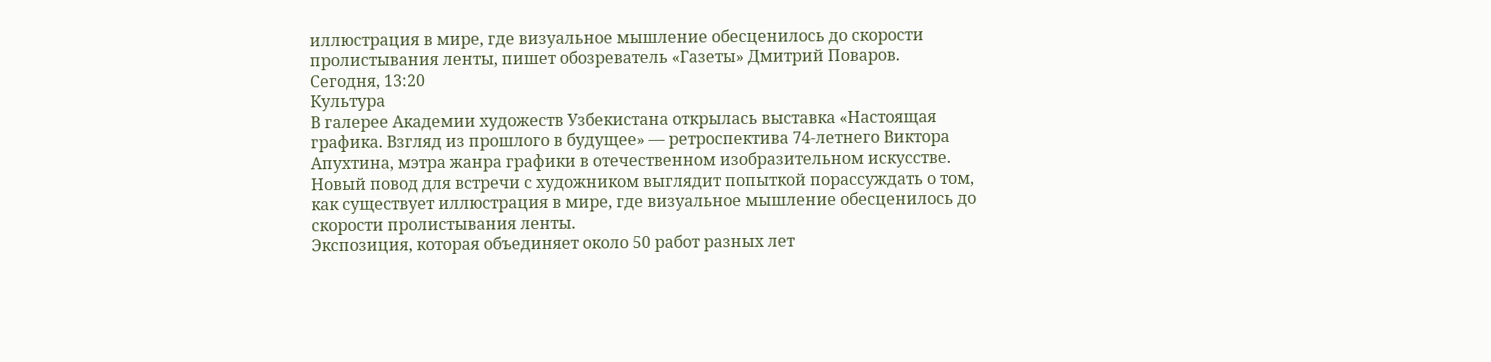иллюстрация в мире, где визуальное мышление обесценилось до скорости пролистывания ленты, пишет обозреватель «Газеты» Дмитрий Поваров.
Сегодня, 13:20
Культура
В галерее Академии художеств Узбекистана открылась выставка «Настоящая графика. Взгляд из прошлого в будущее» — ретроспектива 74-летнего Виктора Апухтина, мэтра жанра графики в отечественном изобразительном искусстве. Новый повод для встречи с художником выглядит попыткой порассуждать о том, как существует иллюстрация в мире, где визуальное мышление обесценилось до скорости пролистывания ленты.
Экспозиция, которая объединяет около 50 работ разных лет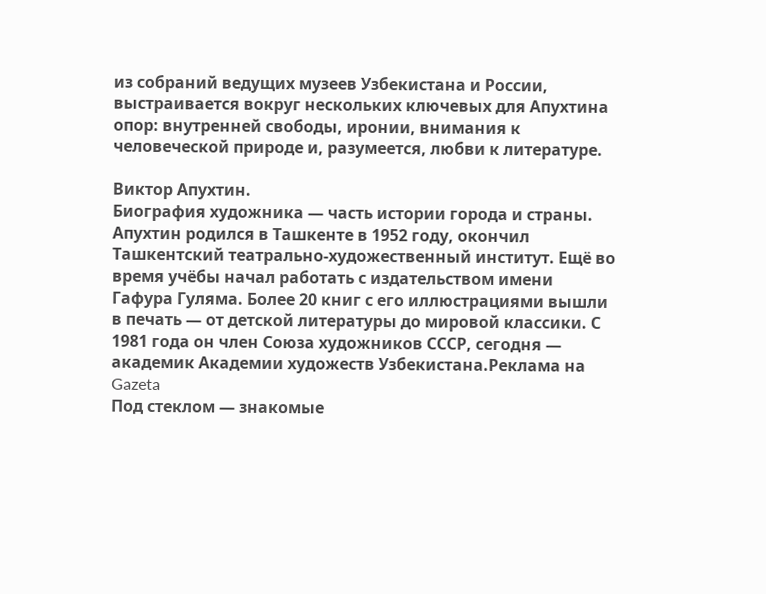из собраний ведущих музеев Узбекистана и России, выстраивается вокруг нескольких ключевых для Апухтина опор: внутренней свободы, иронии, внимания к человеческой природе и, разумеется, любви к литературе.

Виктор Апухтин.
Биография художника — часть истории города и страны. Апухтин родился в Ташкенте в 1952 году, окончил Ташкентский театрально-художественный институт. Ещё во время учёбы начал работать с издательством имени Гафура Гуляма. Более 20 книг с его иллюстрациями вышли в печать — от детской литературы до мировой классики. С 1981 года он член Союза художников СССР, сегодня — академик Академии художеств Узбекистана.Реклама на Gazeta
Под стеклом — знакомые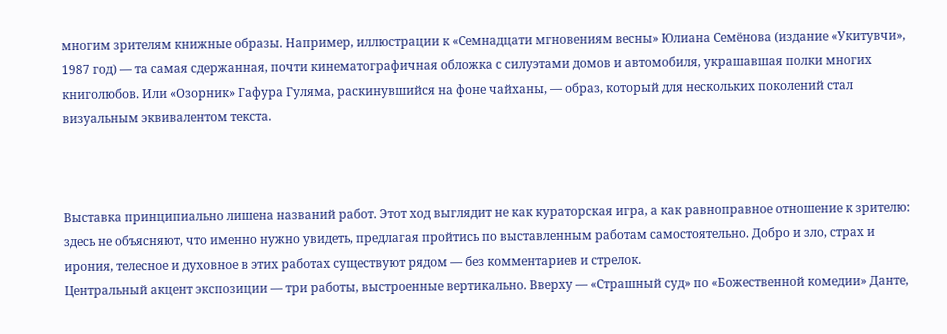многим зрителям книжные образы. Например, иллюстрации к «Семнадцати мгновениям весны» Юлиана Семёнова (издание «Укитувчи», 1987 год) — та самая сдержанная, почти кинематографичная обложка с силуэтами домов и автомобиля, украшавшая полки многих книголюбов. Или «Озорник» Гафура Гуляма, раскинувшийся на фоне чайханы, — образ, который для нескольких поколений стал визуальным эквивалентом текста.



Выставка принципиально лишена названий работ. Этот ход выглядит не как кураторская игра, а как равноправное отношение к зрителю: здесь не объясняют, что именно нужно увидеть, предлагая пройтись по выставленным работам самостоятельно. Добро и зло, страх и ирония, телесное и духовное в этих работах существуют рядом — без комментариев и стрелок.
Центральный акцент экспозиции — три работы, выстроенные вертикально. Вверху — «Страшный суд» по «Божественной комедии» Данте,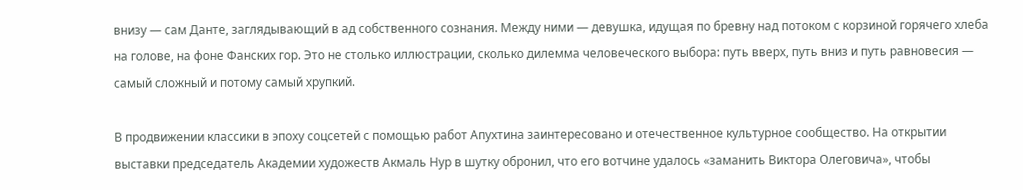внизу — сам Данте, заглядывающий в ад собственного сознания. Между ними — девушка, идущая по бревну над потоком с корзиной горячего хлеба на голове, на фоне Фанских гор. Это не столько иллюстрации, сколько дилемма человеческого выбора: путь вверх, путь вниз и путь равновесия — самый сложный и потому самый хрупкий.

В продвижении классики в эпоху соцсетей с помощью работ Апухтина заинтересовано и отечественное культурное сообщество. На открытии выставки председатель Академии художеств Акмаль Нур в шутку обронил, что его вотчине удалось «заманить Виктора Олеговича», чтобы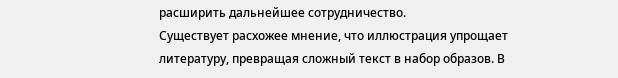расширить дальнейшее сотрудничество.
Существует расхожее мнение, что иллюстрация упрощает литературу, превращая сложный текст в набор образов. В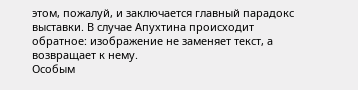этом, пожалуй, и заключается главный парадокс выставки. В случае Апухтина происходит обратное: изображение не заменяет текст, а возвращает к нему.
Особым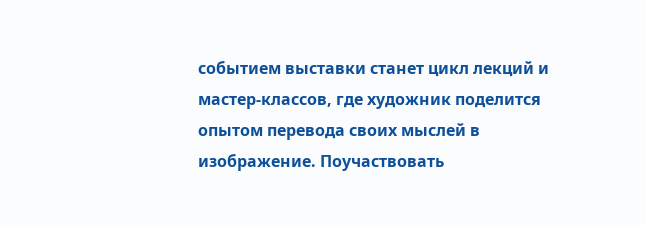событием выставки станет цикл лекций и мастер-классов, где художник поделится опытом перевода своих мыслей в изображение. Поучаствовать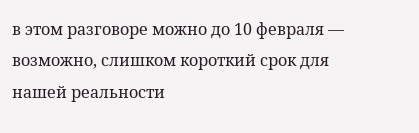в этом разговоре можно до 10 февраля — возможно, слишком короткий срок для нашей реальности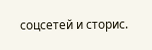соцсетей и сторис.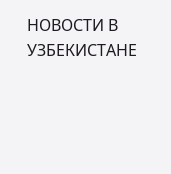НОВОСТИ В УЗБЕКИСТАНЕ